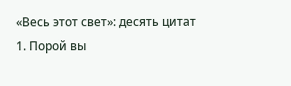«Весь этот свет»: десять цитат
1. Порой вы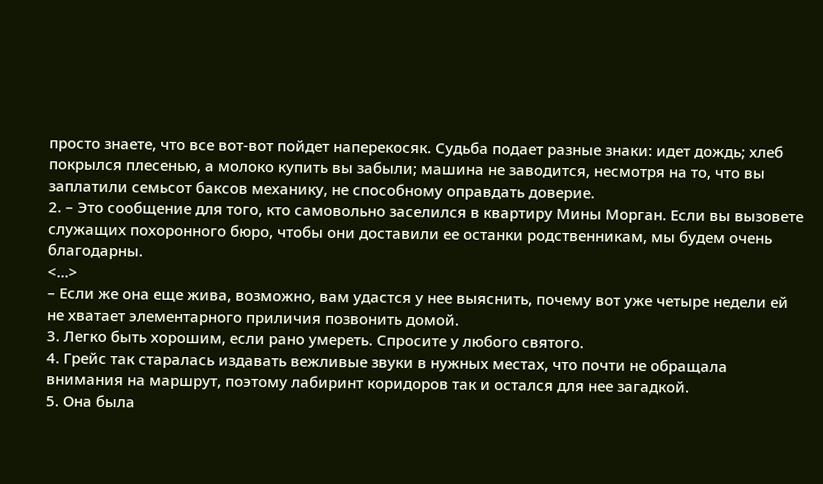просто знаете, что все вот-вот пойдет наперекосяк. Судьба подает разные знаки: идет дождь; хлеб покрылся плесенью, а молоко купить вы забыли; машина не заводится, несмотря на то, что вы заплатили семьсот баксов механику, не способному оправдать доверие.
2. – Это сообщение для того, кто самовольно заселился в квартиру Мины Морган. Если вы вызовете служащих похоронного бюро, чтобы они доставили ее останки родственникам, мы будем очень благодарны.
<...>
– Если же она еще жива, возможно, вам удастся у нее выяснить, почему вот уже четыре недели ей не хватает элементарного приличия позвонить домой.
3. Легко быть хорошим, если рано умереть. Спросите у любого святого.
4. Грейс так старалась издавать вежливые звуки в нужных местах, что почти не обращала внимания на маршрут, поэтому лабиринт коридоров так и остался для нее загадкой.
5. Она была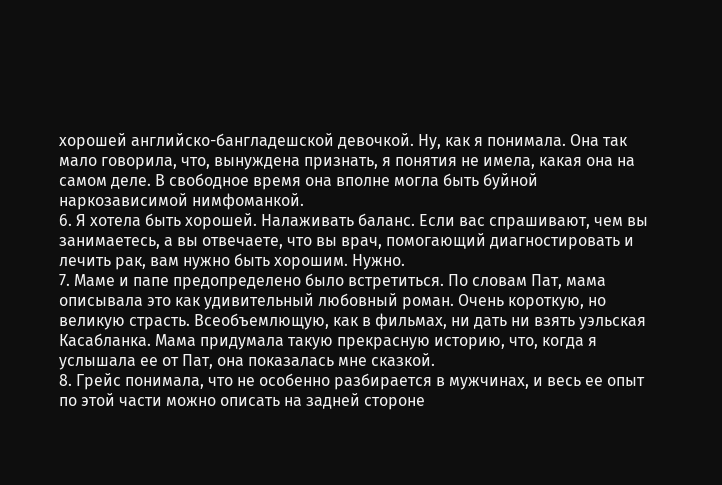хорошей английско-бангладешской девочкой. Ну, как я понимала. Она так мало говорила, что, вынуждена признать, я понятия не имела, какая она на самом деле. В свободное время она вполне могла быть буйной наркозависимой нимфоманкой.
6. Я хотела быть хорошей. Налаживать баланс. Если вас спрашивают, чем вы занимаетесь, а вы отвечаете, что вы врач, помогающий диагностировать и лечить рак, вам нужно быть хорошим. Нужно.
7. Маме и папе предопределено было встретиться. По словам Пат, мама описывала это как удивительный любовный роман. Очень короткую, но великую страсть. Всеобъемлющую, как в фильмах, ни дать ни взять уэльская Касабланка. Мама придумала такую прекрасную историю, что, когда я услышала ее от Пат, она показалась мне сказкой.
8. Грейс понимала, что не особенно разбирается в мужчинах, и весь ее опыт по этой части можно описать на задней стороне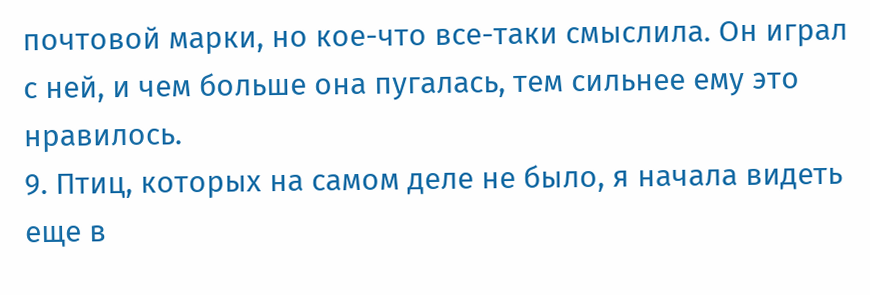почтовой марки, но кое-что все-таки смыслила. Он играл с ней, и чем больше она пугалась, тем сильнее ему это нравилось.
9. Птиц, которых на самом деле не было, я начала видеть еще в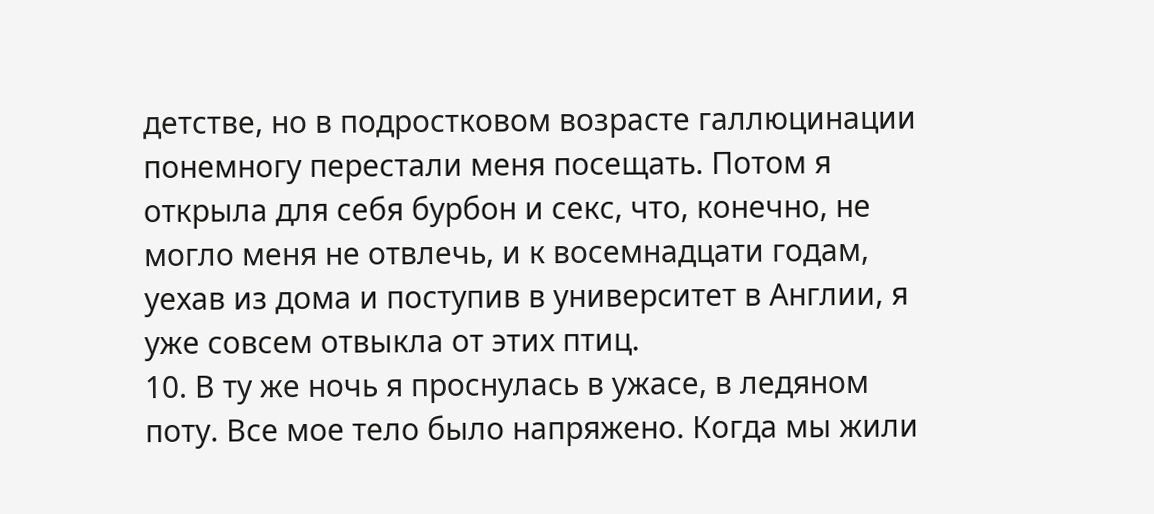детстве, но в подростковом возрасте галлюцинации понемногу перестали меня посещать. Потом я открыла для себя бурбон и секс, что, конечно, не могло меня не отвлечь, и к восемнадцати годам, уехав из дома и поступив в университет в Англии, я уже совсем отвыкла от этих птиц.
10. В ту же ночь я проснулась в ужасе, в ледяном поту. Все мое тело было напряжено. Когда мы жили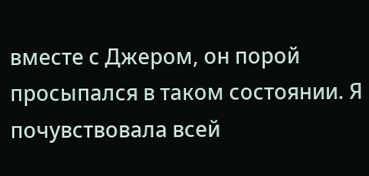вместе с Джером, он порой просыпался в таком состоянии. Я почувствовала всей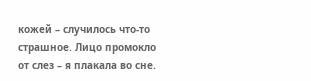кожей – случилось что-то страшное. Лицо промокло от слез – я плакала во сне.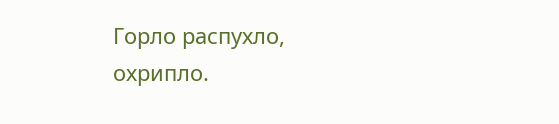Горло распухло, охрипло.